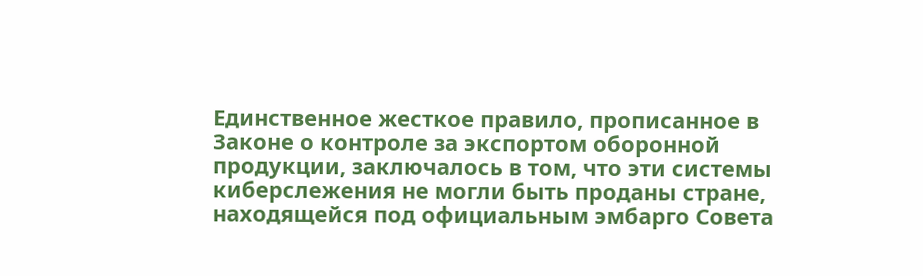Единственное жесткое правило, прописанное в Законе о контроле за экспортом оборонной продукции, заключалось в том, что эти системы киберслежения не могли быть проданы стране, находящейся под официальным эмбарго Совета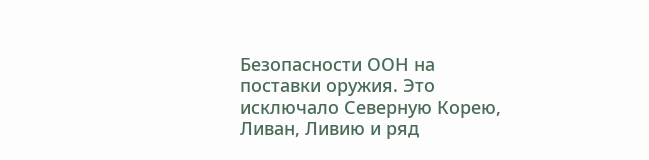Безопасности ООН на поставки оружия. Это исключало Северную Корею, Ливан, Ливию и ряд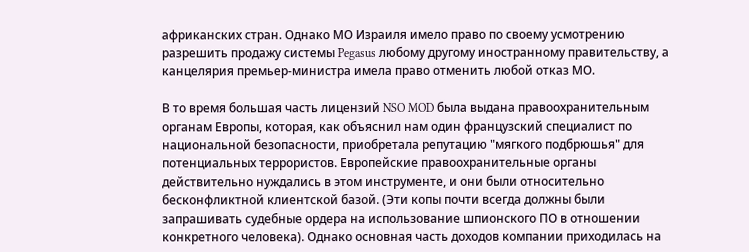африканских стран. Однако МО Израиля имело право по своему усмотрению разрешить продажу системы Pegasus любому другому иностранному правительству, а канцелярия премьер-министра имела право отменить любой отказ МО.

В то время большая часть лицензий NSO MOD была выдана правоохранительным органам Европы, которая, как объяснил нам один французский специалист по национальной безопасности, приобретала репутацию "мягкого подбрюшья" для потенциальных террористов. Европейские правоохранительные органы действительно нуждались в этом инструменте, и они были относительно бесконфликтной клиентской базой. (Эти копы почти всегда должны были запрашивать судебные ордера на использование шпионского ПО в отношении конкретного человека). Однако основная часть доходов компании приходилась на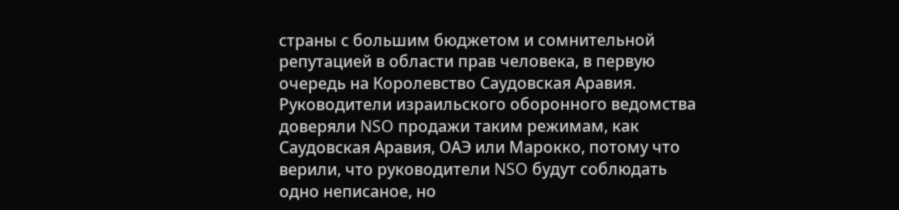страны с большим бюджетом и сомнительной репутацией в области прав человека, в первую очередь на Королевство Саудовская Аравия. Руководители израильского оборонного ведомства доверяли NSO продажи таким режимам, как Саудовская Аравия, ОАЭ или Марокко, потому что верили, что руководители NSO будут соблюдать одно неписаное, но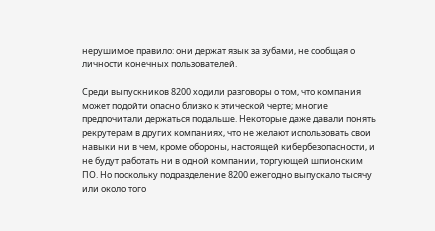нерушимое правило: они держат язык за зубами, не сообщая о личности конечных пользователей.

Среди выпускников 8200 ходили разговоры о том, что компания может подойти опасно близко к этической черте; многие предпочитали держаться подальше. Некоторые даже давали понять рекрутерам в других компаниях, что не желают использовать свои навыки ни в чем, кроме обороны, настоящей кибербезопасности, и не будут работать ни в одной компании, торгующей шпионским ПО. Но поскольку подразделение 8200 ежегодно выпускало тысячу или около того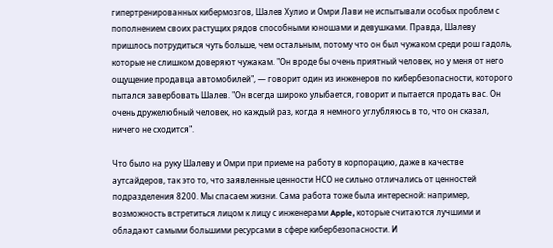гипертренированных кибермозгов, Шалев Хулио и Омри Лави не испытывали особых проблем с пополнением своих растущих рядов способными юношами и девушками. Правда, Шалеву пришлось потрудиться чуть больше, чем остальным, потому что он был чужаком среди рош гадоль, которые не слишком доверяют чужакам. "Он вроде бы очень приятный человек, но у меня от него ощущение продавца автомобилей", — говорит один из инженеров по кибербезопасности, которого пытался завербовать Шалев. "Он всегда широко улыбается, говорит и пытается продать вас. Он очень дружелюбный человек, но каждый раз, когда я немного углубляюсь в то, что он сказал, ничего не сходится".

Что было на руку Шалеву и Омри при приеме на работу в корпорацию, даже в качестве аутсайдеров, так это то, что заявленные ценности НСО не сильно отличались от ценностей подразделения 8200. Мы спасаем жизни. Сама работа тоже была интересной: например, возможность встретиться лицом к лицу с инженерами Apple, которые считаются лучшими и обладают самыми большими ресурсами в сфере кибербезопасности. И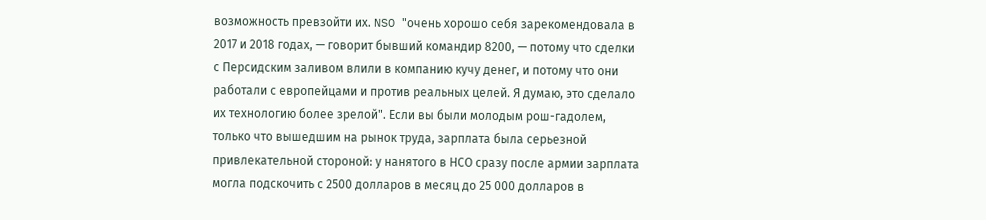возможность превзойти их. NSO "очень хорошо себя зарекомендовала в 2017 и 2018 годах, — говорит бывший командир 8200, — потому что сделки с Персидским заливом влили в компанию кучу денег, и потому что они работали с европейцами и против реальных целей. Я думаю, это сделало их технологию более зрелой". Если вы были молодым рош-гадолем, только что вышедшим на рынок труда, зарплата была серьезной привлекательной стороной: у нанятого в НСО сразу после армии зарплата могла подскочить с 2500 долларов в месяц до 25 000 долларов в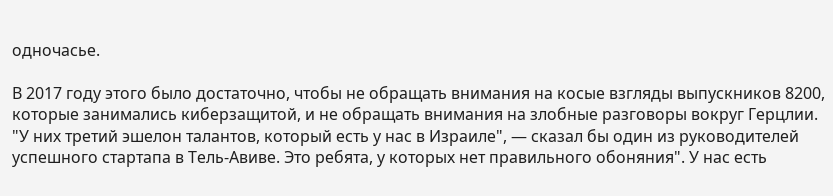одночасье.

В 2017 году этого было достаточно, чтобы не обращать внимания на косые взгляды выпускников 8200, которые занимались киберзащитой, и не обращать внимания на злобные разговоры вокруг Герцлии. "У них третий эшелон талантов, который есть у нас в Израиле", — сказал бы один из руководителей успешного стартапа в Тель-Авиве. Это ребята, у которых нет правильного обоняния". У нас есть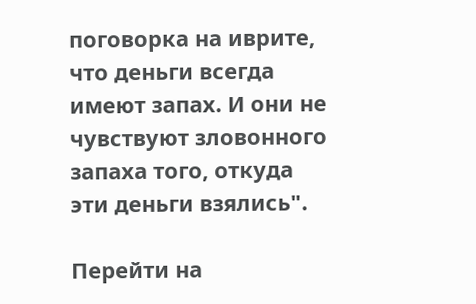поговорка на иврите, что деньги всегда имеют запах. И они не чувствуют зловонного запаха того, откуда эти деньги взялись".

Перейти на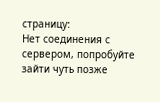страницу:
Нет соединения с сервером, попробуйте зайти чуть позже